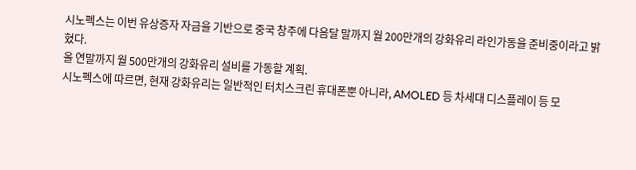시노펙스는 이번 유상증자 자금을 기반으로 중국 창주에 다음달 말까지 월 200만개의 강화유리 라인가동을 준비중이라고 밝혔다.
올 연말까지 월 500만개의 강화유리 설비를 가동할 계획.
시노펙스에 따르면, 현재 강화유리는 일반적인 터치스크린 휴대폰뿐 아니라, AMOLED 등 차세대 디스플레이 등 모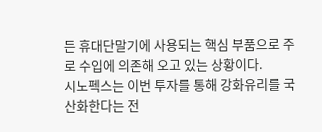든 휴대단말기에 사용되는 핵심 부품으로 주로 수입에 의존해 오고 있는 상황이다.
시노펙스는 이번 투자를 통해 강화유리를 국산화한다는 전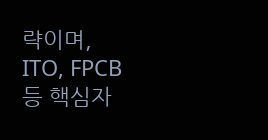략이며, ITO, FPCB 등 핵심자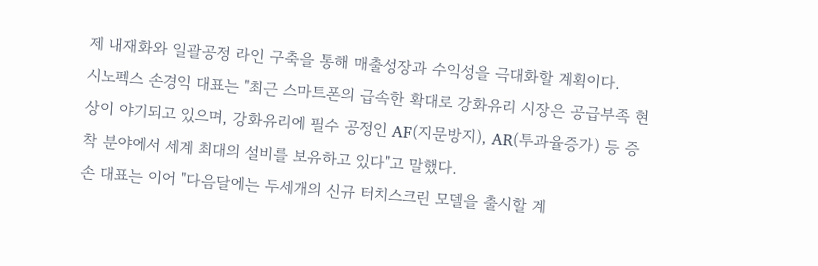제 내재화와 일괄공정 라인 구축을 통해 매출성장과 수익성을 극대화할 계획이다.
시노펙스 손경익 대표는 "최근 스마트폰의 급속한 확대로 강화유리 시장은 공급부족 현상이 야기되고 있으며, 강화유리에 필수 공정인 AF(지문방지), AR(투과율증가) 등 증착 분야에서 세계 최대의 설비를 보유하고 있다"고 말했다.
손 대표는 이어 "다음달에는 두세개의 신규 터치스크린 모델을 출시할 계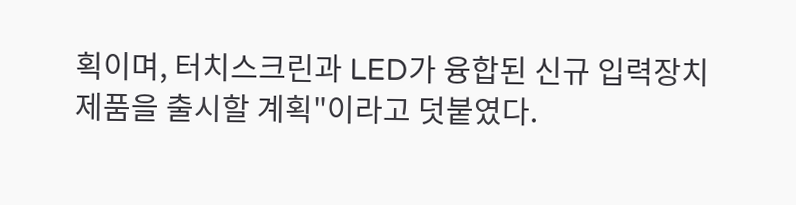획이며, 터치스크린과 LED가 융합된 신규 입력장치 제품을 출시할 계획"이라고 덧붙였다.